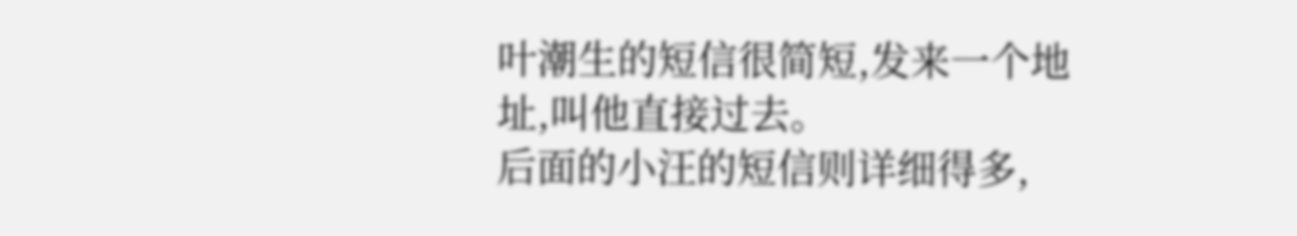叶潮生的短信很简短,发来一个地址,叫他直接过去。
后面的小汪的短信则详细得多,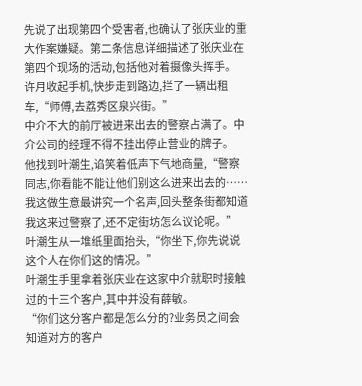先说了出现第四个受害者,也确认了张庆业的重大作案嫌疑。第二条信息详细描述了张庆业在第四个现场的活动,包括他对着摄像头挥手。
许月收起手机,快步走到路边,拦了一辆出租车,“师傅,去荔秀区泉兴街。”
中介不大的前厅被进来出去的警察占满了。中介公司的经理不得不挂出停止营业的牌子。
他找到叶潮生,谄笑着低声下气地商量,“警察同志,你看能不能让他们别这么进来出去的……我这做生意最讲究一个名声,回头整条街都知道我这来过警察了,还不定街坊怎么议论呢。”
叶潮生从一堆纸里面抬头,“你坐下,你先说说这个人在你们这的情况。”
叶潮生手里拿着张庆业在这家中介就职时接触过的十三个客户,其中并没有薛敏。
“你们这分客户都是怎么分的?业务员之间会知道对方的客户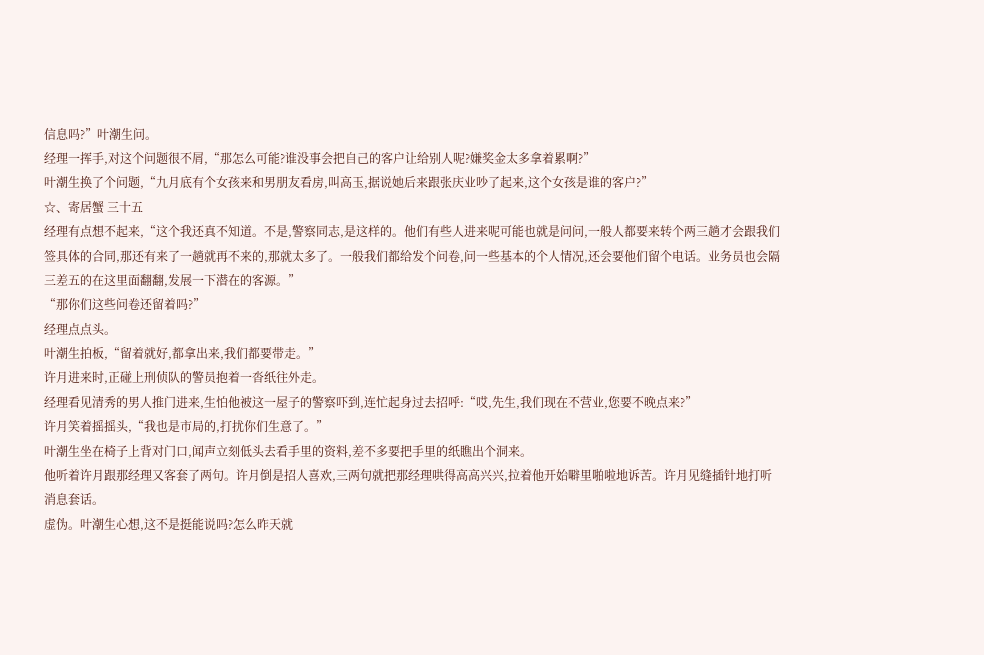信息吗?”叶潮生问。
经理一挥手,对这个问题很不屑,“那怎么可能?谁没事会把自己的客户让给别人呢?嫌奖金太多拿着累啊?”
叶潮生换了个问题,“九月底有个女孩来和男朋友看房,叫高玉,据说她后来跟张庆业吵了起来,这个女孩是谁的客户?”
☆、寄居蟹 三十五
经理有点想不起来,“这个我还真不知道。不是,警察同志,是这样的。他们有些人进来呢可能也就是问问,一般人都要来转个两三趟才会跟我们签具体的合同,那还有来了一趟就再不来的,那就太多了。一般我们都给发个问卷,问一些基本的个人情况,还会要他们留个电话。业务员也会隔三差五的在这里面翻翻,发展一下潜在的客源。”
“那你们这些问卷还留着吗?”
经理点点头。
叶潮生拍板,“留着就好,都拿出来,我们都要带走。”
许月进来时,正碰上刑侦队的警员抱着一沓纸往外走。
经理看见清秀的男人推门进来,生怕他被这一屋子的警察吓到,连忙起身过去招呼:“哎,先生,我们现在不营业,您要不晚点来?”
许月笑着摇摇头,“我也是市局的,打扰你们生意了。”
叶潮生坐在椅子上背对门口,闻声立刻低头去看手里的资料,差不多要把手里的纸瞧出个洞来。
他听着许月跟那经理又客套了两句。许月倒是招人喜欢,三两句就把那经理哄得高高兴兴,拉着他开始噼里啪啦地诉苦。许月见缝插针地打听消息套话。
虚伪。叶潮生心想,这不是挺能说吗?怎么昨天就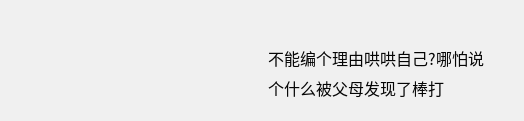不能编个理由哄哄自己?哪怕说个什么被父母发现了棒打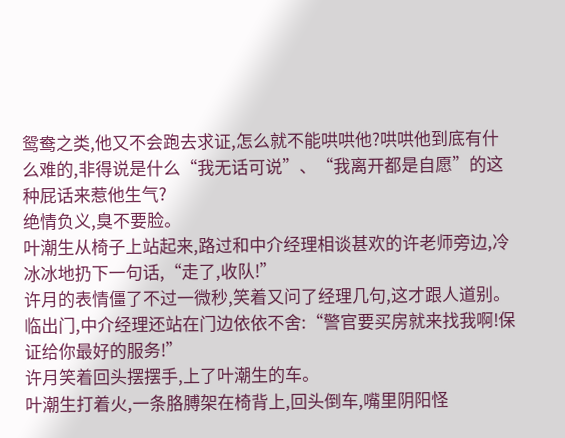鸳鸯之类,他又不会跑去求证,怎么就不能哄哄他?哄哄他到底有什么难的,非得说是什么“我无话可说”、“我离开都是自愿”的这种屁话来惹他生气?
绝情负义,臭不要脸。
叶潮生从椅子上站起来,路过和中介经理相谈甚欢的许老师旁边,冷冰冰地扔下一句话,“走了,收队!”
许月的表情僵了不过一微秒,笑着又问了经理几句,这才跟人道别。
临出门,中介经理还站在门边依依不舍:“警官要买房就来找我啊!保证给你最好的服务!”
许月笑着回头摆摆手,上了叶潮生的车。
叶潮生打着火,一条胳膊架在椅背上,回头倒车,嘴里阴阳怪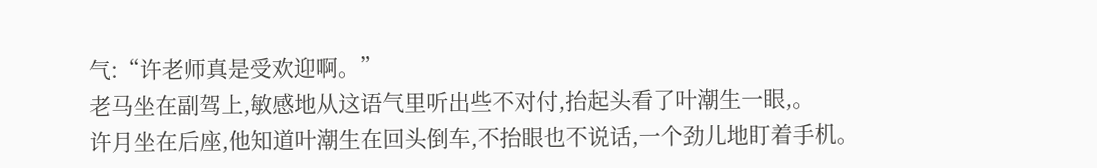气:“许老师真是受欢迎啊。”
老马坐在副驾上,敏感地从这语气里听出些不对付,抬起头看了叶潮生一眼,。
许月坐在后座,他知道叶潮生在回头倒车,不抬眼也不说话,一个劲儿地盯着手机。